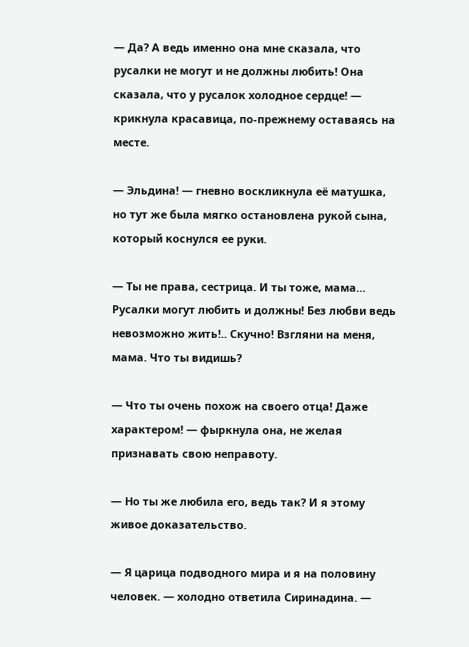— Да? А ведь именно она мне сказала, что русалки не могут и не должны любить! Она сказала, что у русалок холодное сердце! — крикнула красавица, по-прежнему оставаясь на месте.

— Эльдина! — гневно воскликнула её матушка, но тут же была мягко остановлена рукой сына, который коснулся ее руки.

— Ты не права, сестрица. И ты тоже, мама… Русалки могут любить и должны! Без любви ведь невозможно жить!.. Скучно! Взгляни на меня, мама. Что ты видишь?

— Что ты очень похож на своего отца! Даже характером! — фыркнула она, не желая признавать свою неправоту.

— Но ты же любила его, ведь так? И я этому живое доказательство.

— Я царица подводного мира и я на половину человек. — холодно ответила Сиринадина. —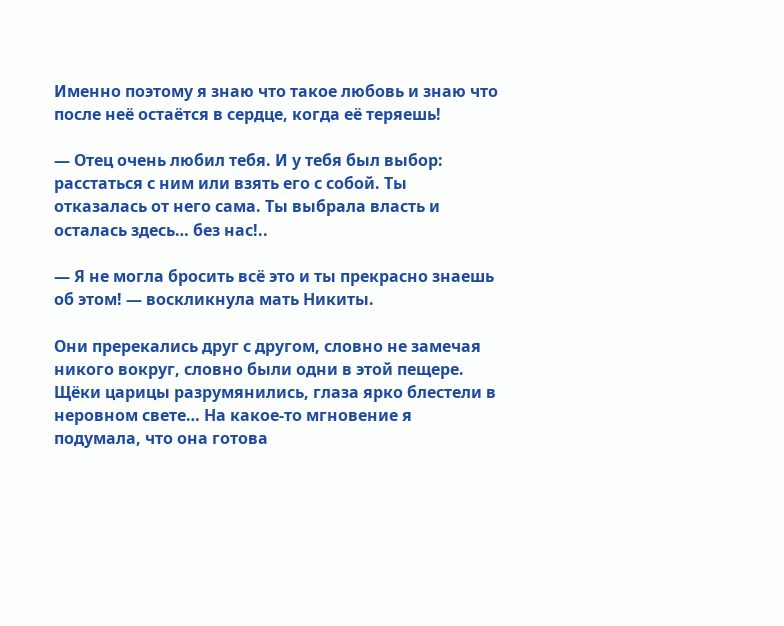Именно поэтому я знаю что такое любовь и знаю что после неё остаётся в сердце, когда её теряешь!

— Отец очень любил тебя. И у тебя был выбор: расстаться с ним или взять его с собой. Ты отказалась от него сама. Ты выбрала власть и осталась здесь… без нас!..

— Я не могла бросить всё это и ты прекрасно знаешь об этом! — воскликнула мать Никиты.

Они пререкались друг с другом, словно не замечая никого вокруг, словно были одни в этой пещере. Щёки царицы разрумянились, глаза ярко блестели в неровном свете… На какое-то мгновение я подумала, что она готова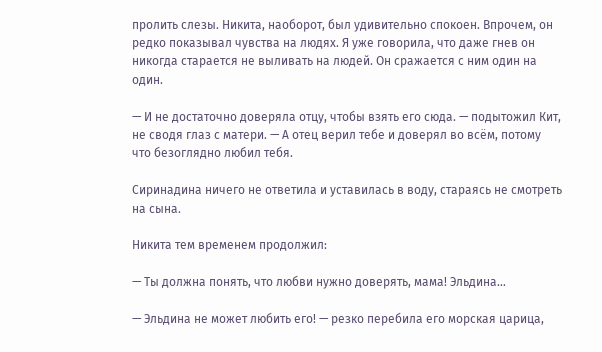пролить слезы. Никита, наоборот, был удивительно спокоен. Впрочем, он редко показывал чувства на людях. Я уже говорила, что даже гнев он никогда старается не выливать на людей. Он сражается с ним один на один.

— И не достаточно доверяла отцу, чтобы взять его сюда. — подытожил Кит, не сводя глаз с матери. — А отец верил тебе и доверял во всём, потому что безоглядно любил тебя.

Сиринадина ничего не ответила и уставилась в воду, стараясь не смотреть на сына.

Никита тем временем продолжил:

— Ты должна понять, что любви нужно доверять, мама! Эльдина…

— Эльдина не может любить его! — резко перебила его морская царица,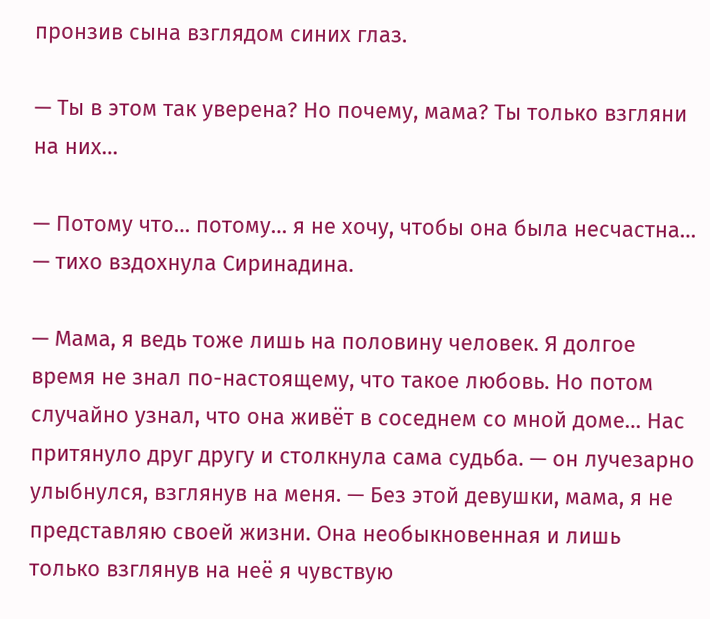пронзив сына взглядом синих глаз.

— Ты в этом так уверена? Но почему, мама? Ты только взгляни на них…

— Потому что… потому… я не хочу, чтобы она была несчастна… — тихо вздохнула Сиринадина.

— Мама, я ведь тоже лишь на половину человек. Я долгое время не знал по-настоящему, что такое любовь. Но потом случайно узнал, что она живёт в соседнем со мной доме… Нас притянуло друг другу и столкнула сама судьба. — он лучезарно улыбнулся, взглянув на меня. — Без этой девушки, мама, я не представляю своей жизни. Она необыкновенная и лишь только взглянув на неё я чувствую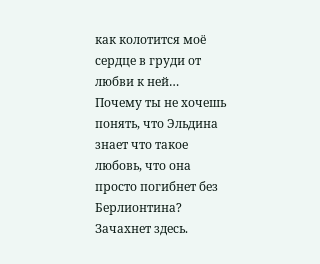как колотится моё сердце в груди от любви к ней… Почему ты не хочешь понять, что Эльдина знает что такое любовь, что она просто погибнет без Берлионтина? Зачахнет здесь.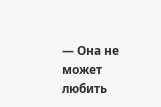— Она не может любить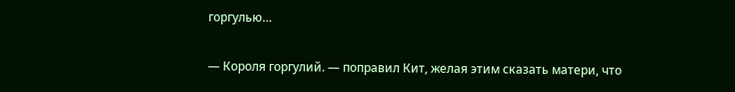горгулью…

— Короля горгулий. — поправил Кит, желая этим сказать матери, что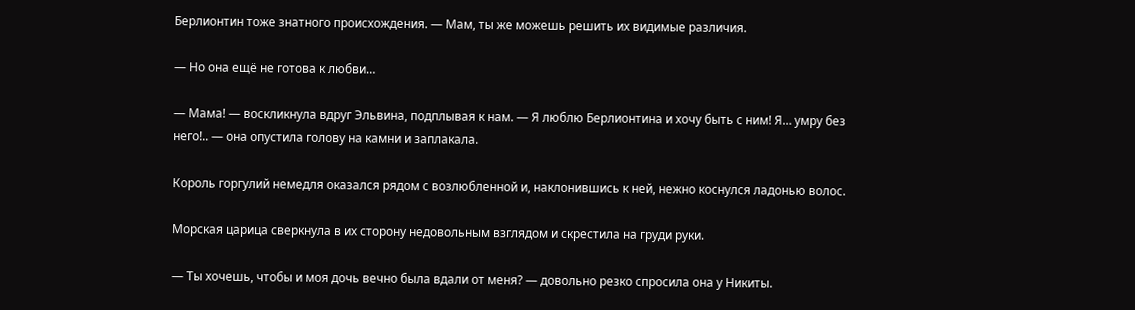Берлионтин тоже знатного происхождения. — Мам, ты же можешь решить их видимые различия.

— Но она ещё не готова к любви…

— Мама! — воскликнула вдруг Эльвина, подплывая к нам. — Я люблю Берлионтина и хочу быть с ним! Я… умру без него!.. — она опустила голову на камни и заплакала.

Король горгулий немедля оказался рядом с возлюбленной и, наклонившись к ней, нежно коснулся ладонью волос.

Морская царица сверкнула в их сторону недовольным взглядом и скрестила на груди руки.

— Ты хочешь, чтобы и моя дочь вечно была вдали от меня? — довольно резко спросила она у Никиты.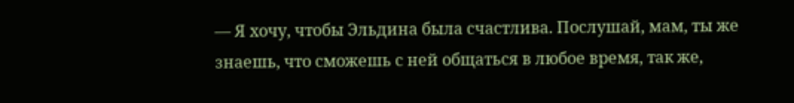— Я хочу, чтобы Эльдина была счастлива. Послушай, мам, ты же знаешь, что сможешь с ней общаться в любое время, так же,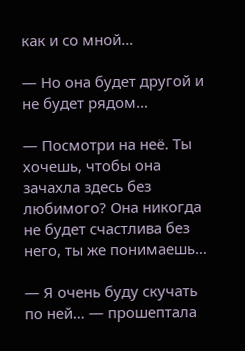как и со мной…

— Но она будет другой и не будет рядом…

— Посмотри на неё. Ты хочешь, чтобы она зачахла здесь без любимого? Она никогда не будет счастлива без него, ты же понимаешь…

— Я очень буду скучать по ней… — прошептала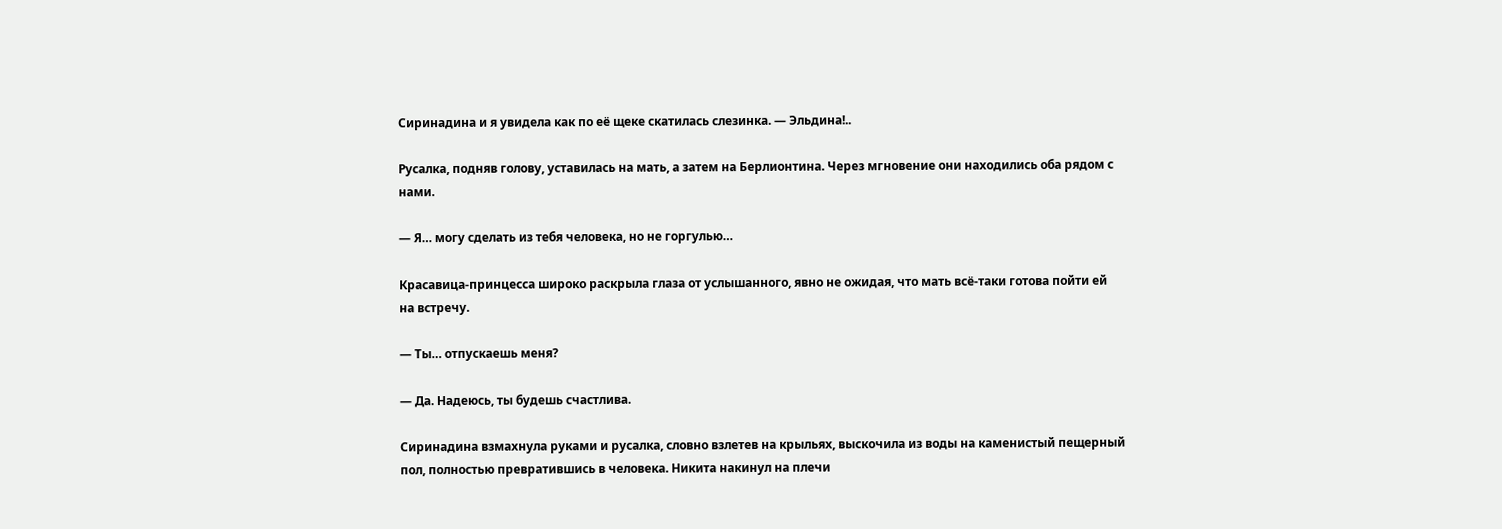Сиринадина и я увидела как по её щеке скатилась слезинка. — Эльдина!..

Русалка, подняв голову, уставилась на мать, а затем на Берлионтина. Через мгновение они находились оба рядом с нами.

— Я… могу сделать из тебя человека, но не горгулью…

Красавица-принцесса широко раскрыла глаза от услышанного, явно не ожидая, что мать всё-таки готова пойти ей на встречу.

— Ты… отпускаешь меня?

— Да. Надеюсь, ты будешь счастлива.

Сиринадина взмахнула руками и русалка, словно взлетев на крыльях, выскочила из воды на каменистый пещерный пол, полностью превратившись в человека. Никита накинул на плечи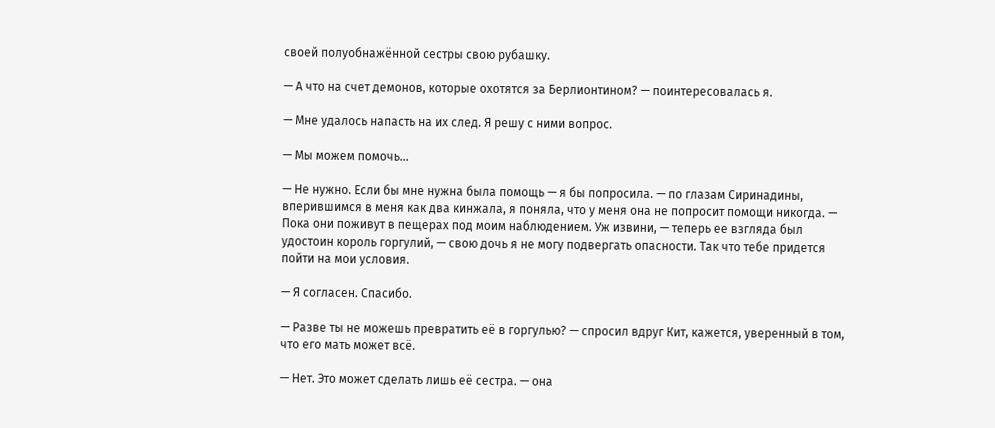своей полуобнажённой сестры свою рубашку.

— А что на счет демонов, которые охотятся за Берлионтином? — поинтересовалась я.

— Мне удалось напасть на их след. Я решу с ними вопрос.

— Мы можем помочь…

— Не нужно. Если бы мне нужна была помощь — я бы попросила. — по глазам Сиринадины, вперившимся в меня как два кинжала, я поняла, что у меня она не попросит помощи никогда. — Пока они поживут в пещерах под моим наблюдением. Уж извини, — теперь ее взгляда был удостоин король горгулий, — свою дочь я не могу подвергать опасности. Так что тебе придется пойти на мои условия.

— Я согласен. Спасибо.

— Разве ты не можешь превратить её в горгулью? — спросил вдруг Кит, кажется, уверенный в том, что его мать может всё.

— Нет. Это может сделать лишь её сестра. — она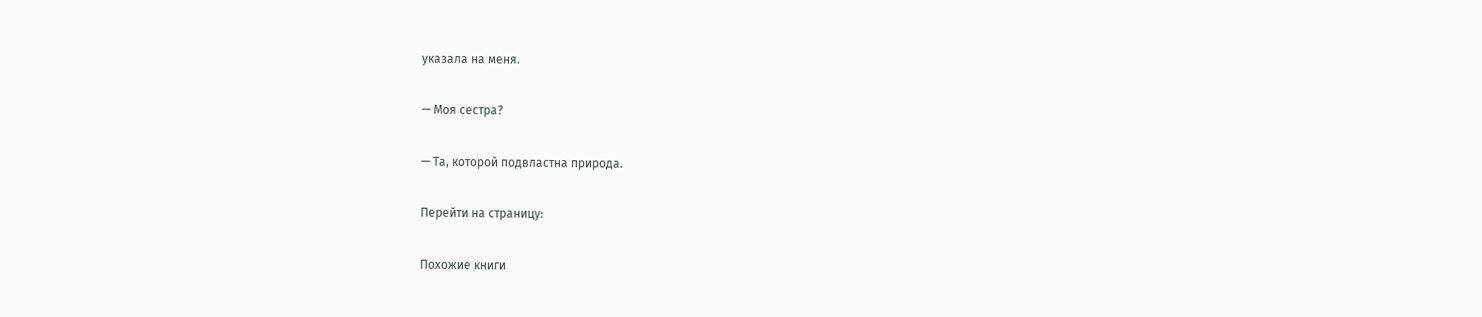указала на меня.

— Моя сестра?

— Та, которой подвластна природа.

Перейти на страницу:

Похожие книги